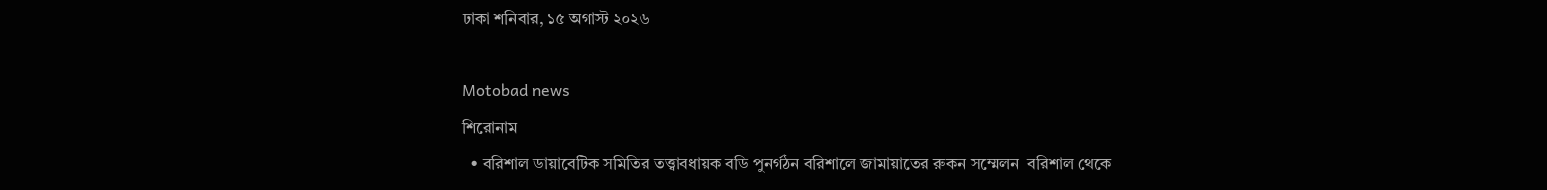ঢাকা শনিবার, ১৫ অগাস্ট ২০২৬

Motobad news
শিরোনাম
  • বরিশাল ডায়াবেটিক সমিতির তত্ত্বাবধায়ক বডি পুনর্গঠন বরিশালে জামায়াতের রুকন সম্মেলন  বরিশাল থেকে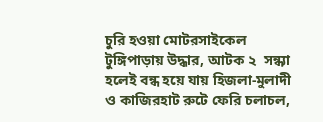চুরি হওয়া মোটরসাইকেল টুঙ্গিপাড়ায় উদ্ধার, আটক ২  সন্ধ্যা হলেই বন্ধ হয়ে যায় হিজলা-মুলাদী ও কাজিরহাট রুটে ফেরি চলাচল,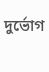দুর্ভোগ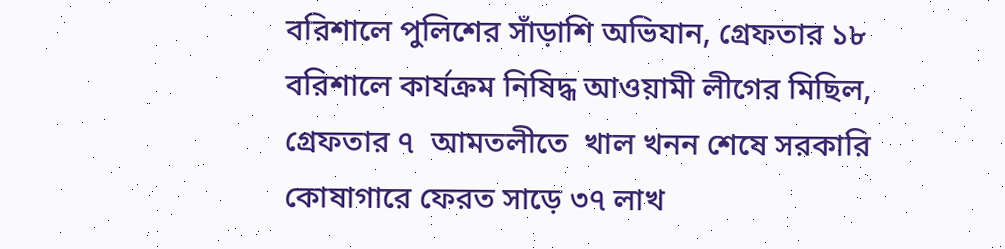বরিশালে পুলিশের সাঁড়াশি অভিযান, গ্রেফতার ১৮ বরিশালে কার্যক্রম নিষিদ্ধ আওয়ামী লীগের মিছিল, গ্রেফতার ৭  আমতলীতে  খাল খনন শেষে সরকারি কোষাগারে ফেরত সাড়ে ৩৭ লাখ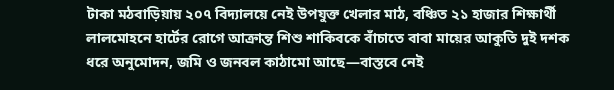টাকা মঠবাড়িয়ায় ২০৭ বিদ্যালয়ে নেই উপযুক্ত খেলার মাঠ, বঞ্চিত ২১ হাজার শিক্ষার্থী লালমোহনে হার্টের রোগে আক্রান্ত শিশু শাকিবকে বাঁচাতে বাবা মায়ের আকুতি দুই দশক ধরে অনুমোদন, জমি ও জনবল কাঠামো আছে—বাস্তবে নেই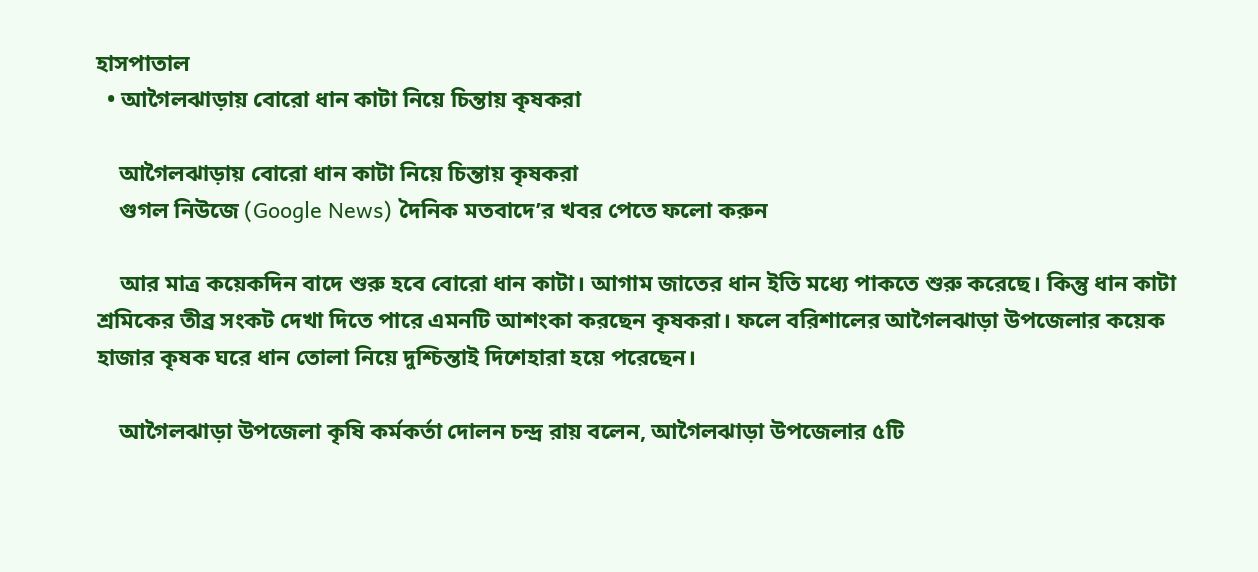হাসপাতাল
  • আগৈলঝাড়ায় বোরো ধান কাটা নিয়ে চিন্তায় কৃষকরা

    আগৈলঝাড়ায় বোরো ধান কাটা নিয়ে চিন্তায় কৃষকরা
    গুগল নিউজে (Google News) দৈনিক মতবাদে’র খবর পেতে ফলো করুন

    আর মাত্র কয়েকদিন বাদে শুরু হবে বোরো ধান কাটা। আগাম জাতের ধান ইতি মধ্যে পাকতে শুরু করেছে। কিন্তু ধান কাটা শ্রমিকের তীব্র সংকট দেখা দিতে পারে এমনটি আশংকা করছেন কৃষকরা। ফলে বরিশালের আগৈলঝাড়া উপজেলার কয়েক হাজার কৃষক ঘরে ধান তোলা নিয়ে দুশ্চিন্তাই দিশেহারা হয়ে পরেছেন।

    আগৈলঝাড়া উপজেলা কৃষি কর্মকর্তা দোলন চন্দ্র রায় বলেন, আগৈলঝাড়া উপজেলার ৫টি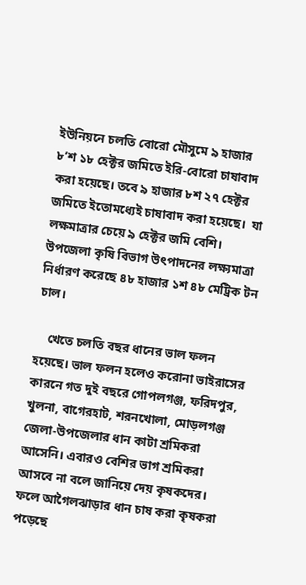ইউনিয়নে চলতি বোরো মৌসুমে ৯ হাজার ৮’শ ১৮ হেক্টর জমিতে ইরি-বোরো চাষাবাদ করা হয়েছে। তবে ৯ হাজার ৮শ ২৭ হেক্টর জমিতে ইতোমধ্যেই চাষাবাদ করা হয়েছে।  যা লক্ষমাত্রার চেয়ে ৯ হেক্টর জমি বেশি। উপজেলা কৃষি বিভাগ উৎপাদনের লক্ষ্যমাত্রা নির্ধারণ করেছে ৪৮ হাজার ১শ ৪৮ মেট্রিক টন চাল।

    খেতে চলতি বছর ধানের ভাল ফলন হয়েছে। ভাল ফলন হলেও করোনা ভাইরাসের কারনে গত দুই বছরে গোপলগঞ্জ, ফরিদপুর, খুলনা, বাগেরহাট, শরনখোলা, মোড়লগঞ্জ জেলা-উপজেলার ধান কাটা শ্রমিকরা আসেনি। এবারও বেশির ভাগ শ্রমিকরা আসবে না বলে জানিয়ে দেয় কৃষকদের। ফলে আগৈলঝাড়ার ধান চাষ করা কৃষকরা পড়েছে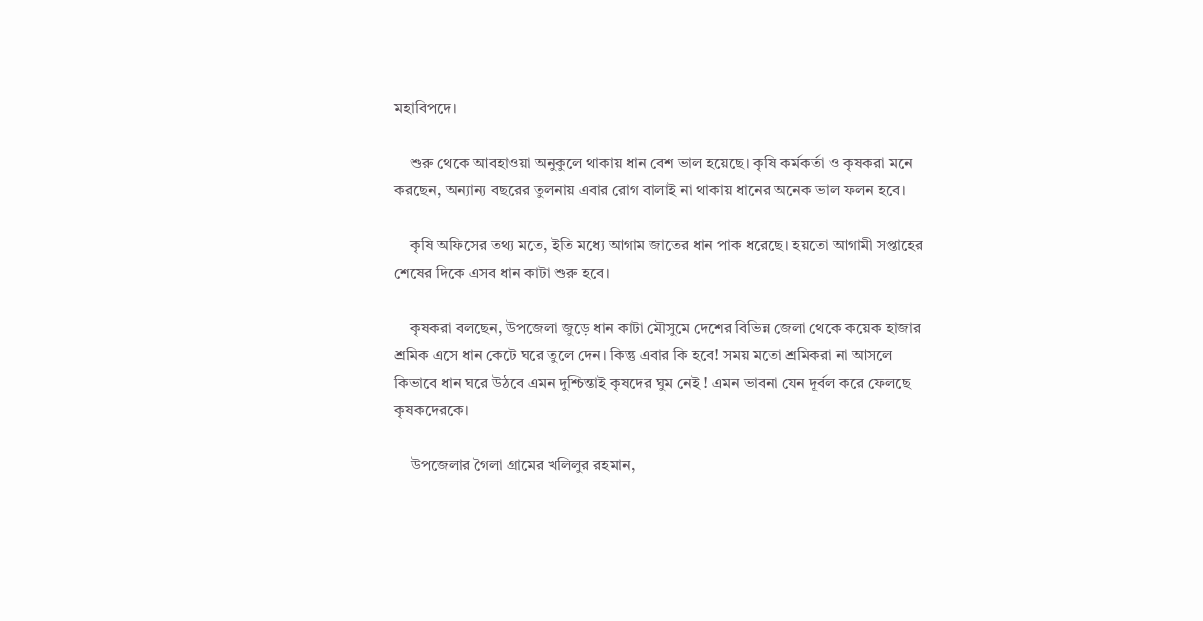মহাবিপদে।

    শুরু থেকে আবহাওয়া অনুকুলে থাকায় ধান বেশ ভাল হয়েছে। কৃষি কর্মকর্তা ও কৃষকরা মনে করছেন, অন্যান্য বছরের তুলনায় এবার রোগ বালাই না থাকায় ধানের অনেক ভাল ফলন হবে।

    কৃষি অফিসের তথ্য মতে, ইতি মধ্যে আগাম জাতের ধান পাক ধরেছে। হয়তো আগামী সপ্তাহের শেষের দিকে এসব ধান কাটা শুরু হবে।

    কৃষকরা বলছেন, উপজেলা জুড়ে ধান কাটা মৌসুমে দেশের বিভিন্ন জেলা থেকে কয়েক হাজার শ্রমিক এসে ধান কেটে ঘরে তুলে দেন। কিন্তু এবার কি হবে! সময় মতো শ্রমিকরা না আসলে কিভাবে ধান ঘরে উঠবে এমন দুশ্চিন্তাই কৃষদের ঘুম নেই ! এমন ভাবনা যেন দূর্বল করে ফেলছে কৃষকদেরকে।

    উপজেলার গৈলা গ্রামের খলিলুর রহমান,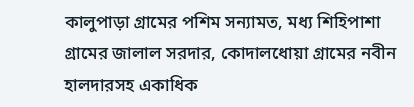কালুপাড়া গ্রামের পশিম সন্যামত, মধ্য শিহিপাশা গ্রামের জালাল সরদার, কোদালধোয়া গ্রামের নবীন হালদারসহ একাধিক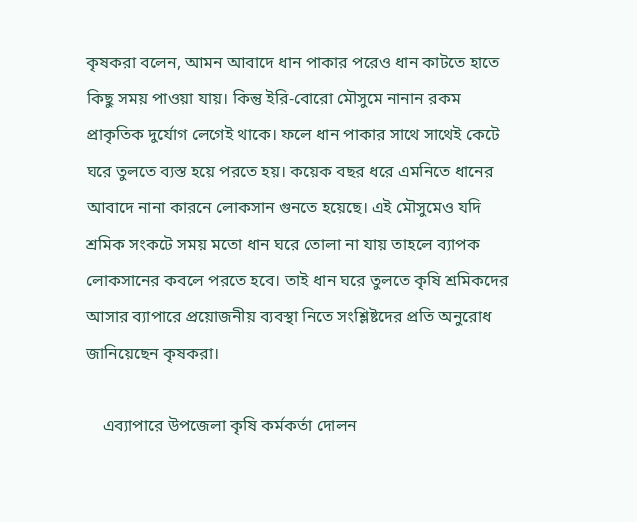কৃষকরা বলেন, আমন আবাদে ধান পাকার পরেও ধান কাটতে হাতে কিছু সময় পাওয়া যায়। কিন্তু ইরি-বোরো মৌসুমে নানান রকম প্রাকৃতিক দুর্যোগ লেগেই থাকে। ফলে ধান পাকার সাথে সাথেই কেটে ঘরে তুলতে ব্যস্ত হয়ে পরতে হয়। কয়েক বছর ধরে এমনিতে ধানের আবাদে নানা কারনে লোকসান গুনতে হয়েছে। এই মৌসুমেও যদি শ্রমিক সংকটে সময় মতো ধান ঘরে তোলা না যায় তাহলে ব্যাপক লোকসানের কবলে পরতে হবে। তাই ধান ঘরে তুলতে কৃষি শ্রমিকদের আসার ব্যাপারে প্রয়োজনীয় ব্যবস্থা নিতে সংশ্লিষ্টদের প্রতি অনুরোধ জানিয়েছেন কৃষকরা।

    এব্যাপারে উপজেলা কৃষি কর্মকর্তা দোলন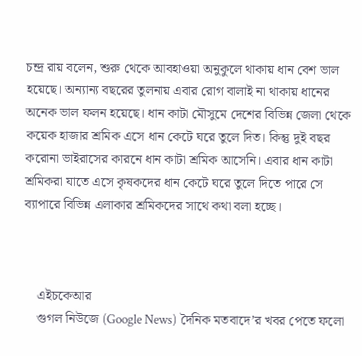চন্দ্র রায় বলেন, শুরু থেকে আবহাওয়া অনুকুলে থাকায় ধান বেশ ভাল হয়েছে। অন্যান্য বছরের তুলনায় এবার রোগ বালাই না থাকায় ধানের অনেক ভাল ফলন হয়েছে। ধান কাটা মৌসুমে দেশের বিভিন্ন জেলা থেকে কয়েক হাজার শ্রমিক এসে ধান কেটে ঘরে তুলে দিত। কিন্তু দুই বছর করোনা ভাইরাসের কারনে ধান কাটা শ্রমিক আসেনি। এবার ধান কাটা শ্রমিকরা যাতে এসে কৃষকদের ধান কেটে ঘরে তুলে দিতে পারে সে ব্যাপারে বিভিন্ন এলাকার শ্রমিকদের সাথে কথা বলা হচ্ছে।



    এইচকেআর
    গুগল নিউজে (Google News) দৈনিক মতবাদে’র খবর পেতে ফলো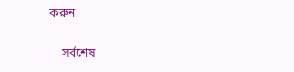করুন

    সর্বশেষ